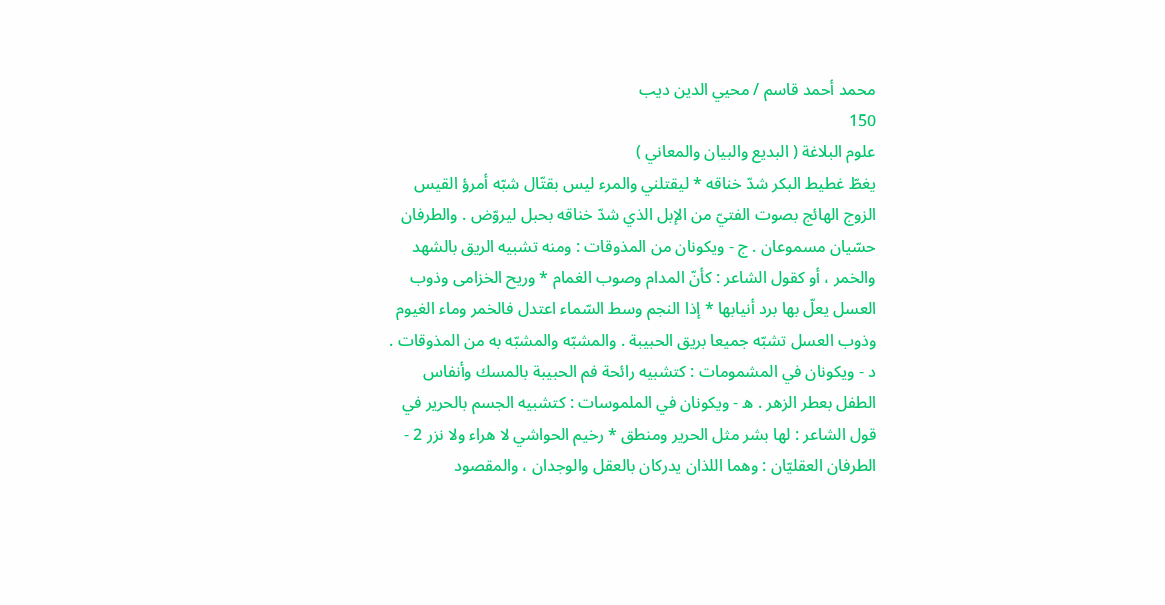محمد أحمد قاسم / محيي الدين ديب
150
علوم البلاغة ( البديع والبيان والمعاني )
يغطّ غطيط البكر شدّ خناقه * ليقتلني والمرء ليس بقتّال شبّه أمرؤ القيس الزوج الهائج بصوت الفتيّ من الإبل الذي شدّ خناقه بحبل ليروّض . والطرفان حسّيان مسموعان . ج - ويكونان من المذوقات : ومنه تشبيه الريق بالشهد والخمر ، أو كقول الشاعر : كأنّ المدام وصوب الغمام * وريح الخزامى وذوب العسل يعلّ بها برد أنيابها * إذا النجم وسط السّماء اعتدل فالخمر وماء الغيوم وذوب العسل تشبّه جميعا بريق الحبيبة . والمشبّه والمشبّه به من المذوقات . د - ويكونان في المشمومات : كتشبيه رائحة فم الحبيبة بالمسك وأنفاس الطفل بعطر الزهر . ه - ويكونان في الملموسات : كتشبيه الجسم بالحرير في قول الشاعر : لها بشر مثل الحرير ومنطق * رخيم الحواشي لا هراء ولا نزر 2 - الطرفان العقليّان : وهما اللذان يدركان بالعقل والوجدان ، والمقصود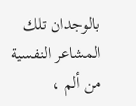بالوجدان تلك المشاعر النفسية من ألم ،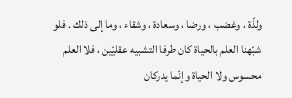ولذّة ، وغضب ، ورضا ، وسعادة ، وشقاء ، وما إلى ذلك . فلو شبّهنا العلم بالحياة كان طرفا التشبيه عقليّين ، فلا العلم محسوس ولا الحياة وإنّما يدركان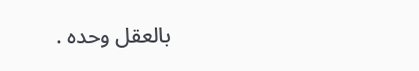بالعقل وحده .